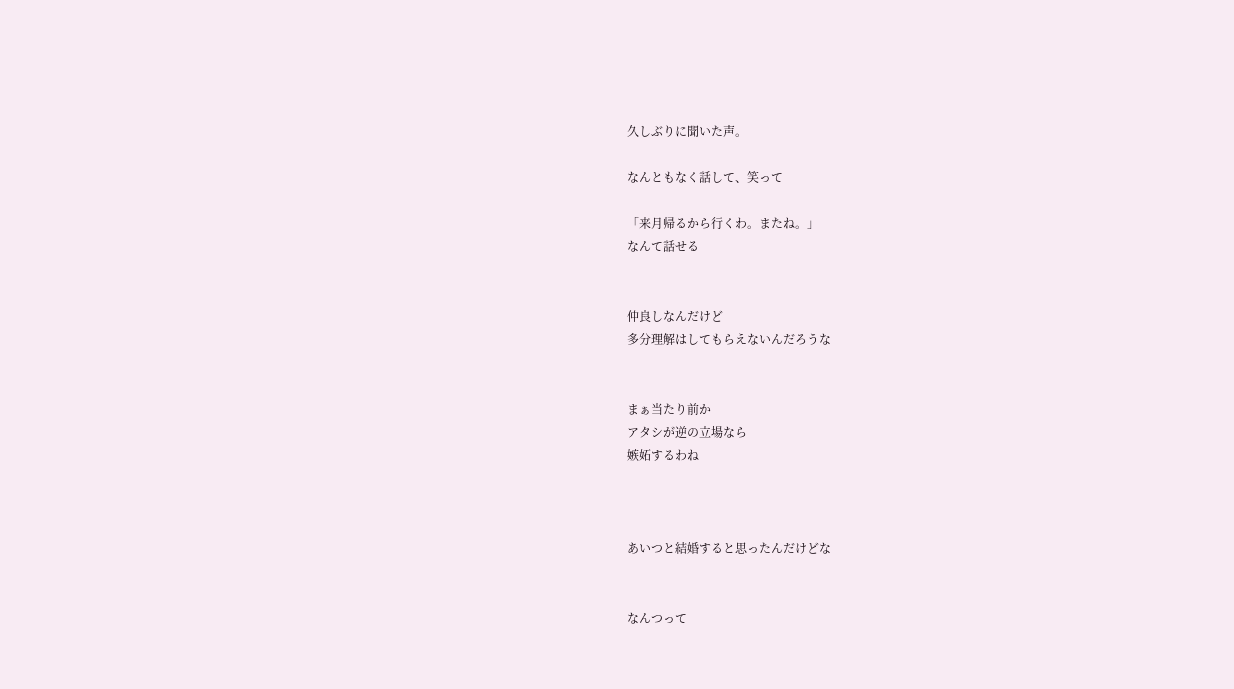久しぶりに聞いた声。

なんともなく話して、笑って

「来月帰るから行くわ。またね。」
なんて話せる


仲良しなんだけど
多分理解はしてもらえないんだろうな


まぁ当たり前か
アタシが逆の立場なら
嫉妬するわね



あいつと結婚すると思ったんだけどな


なんつって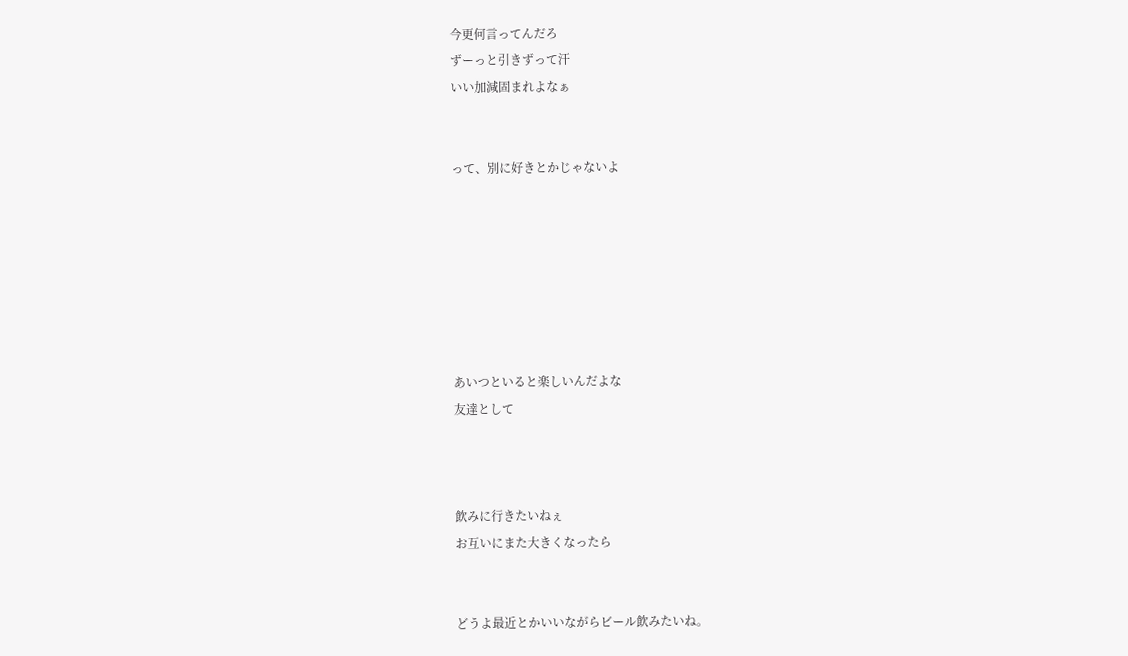今更何言ってんだろ
ずーっと引きずって汗
いい加減固まれよなぁ


って、別に好きとかじゃないよ







あいつといると楽しいんだよな
友達として



飲みに行きたいねぇ
お互いにまた大きくなったら


どうよ最近とかいいながらビール飲みたいね。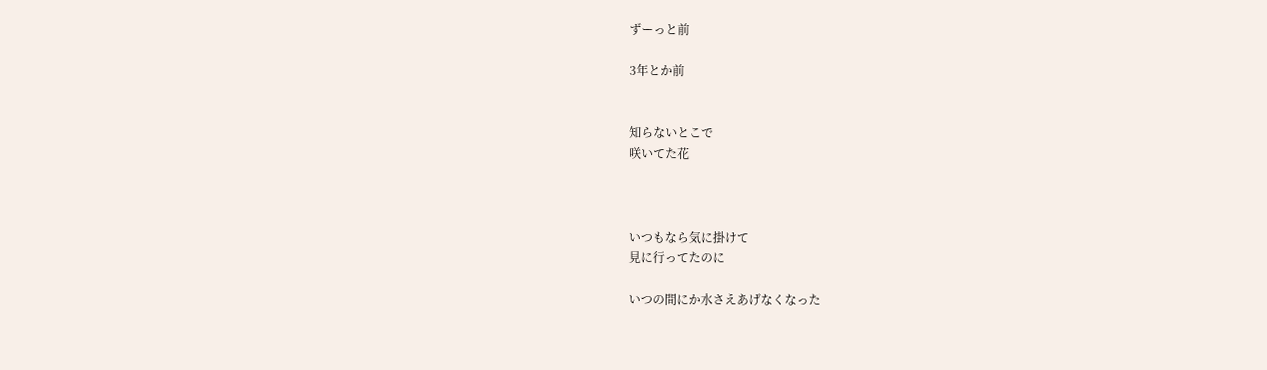ずーっと前

3年とか前


知らないとこで
咲いてた花



いつもなら気に掛けて
見に行ってたのに

いつの間にか水さえあげなくなった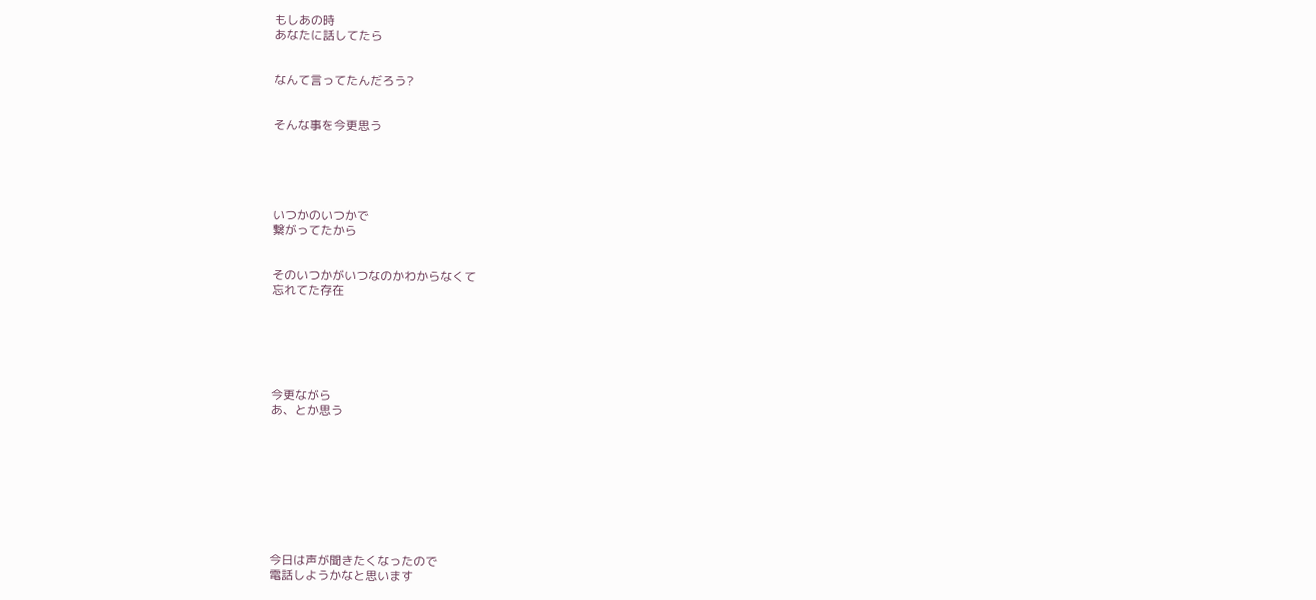もしあの時
あなたに話してたら


なんて言ってたんだろう?


そんな事を今更思う





いつかのいつかで
繋がってたから


そのいつかがいつなのかわからなくて
忘れてた存在






今更ながら
あ、とか思う









今日は声が聞きたくなったので
電話しようかなと思います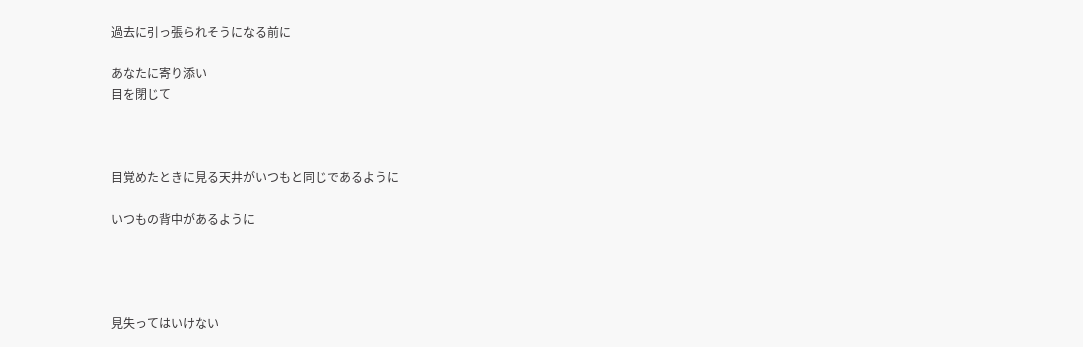過去に引っ張られそうになる前に

あなたに寄り添い
目を閉じて



目覚めたときに見る天井がいつもと同じであるように

いつもの背中があるように




見失ってはいけない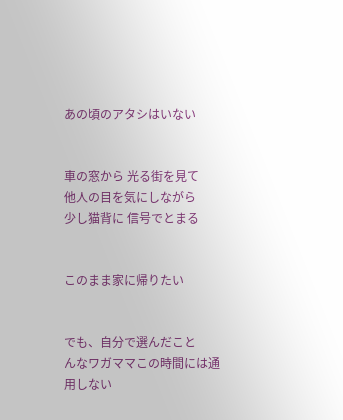あの頃のアタシはいない


車の窓から 光る街を見て
他人の目を気にしながら
少し猫背に 信号でとまる


このまま家に帰りたい


でも、自分で選んだこと
んなワガママこの時間には通用しない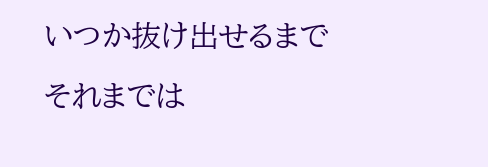いつか抜け出せるまで
それまでは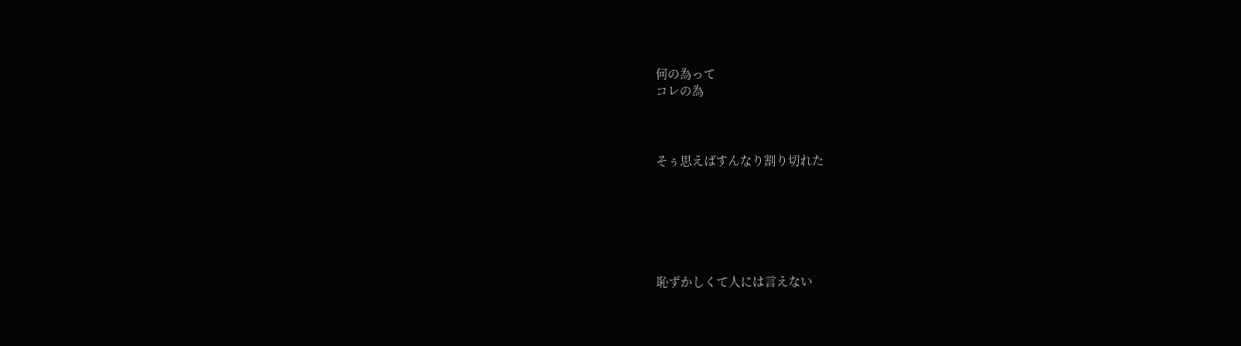何の為って
コレの為



そぅ思えばすんなり割り切れた






恥ずかしくて人には言えない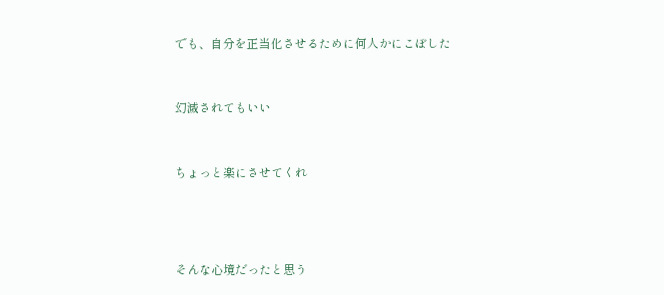でも、自分を正当化させるために何人かにこぼした



幻滅されてもいい



ちょっと楽にさせてくれ





そんな心境だったと思う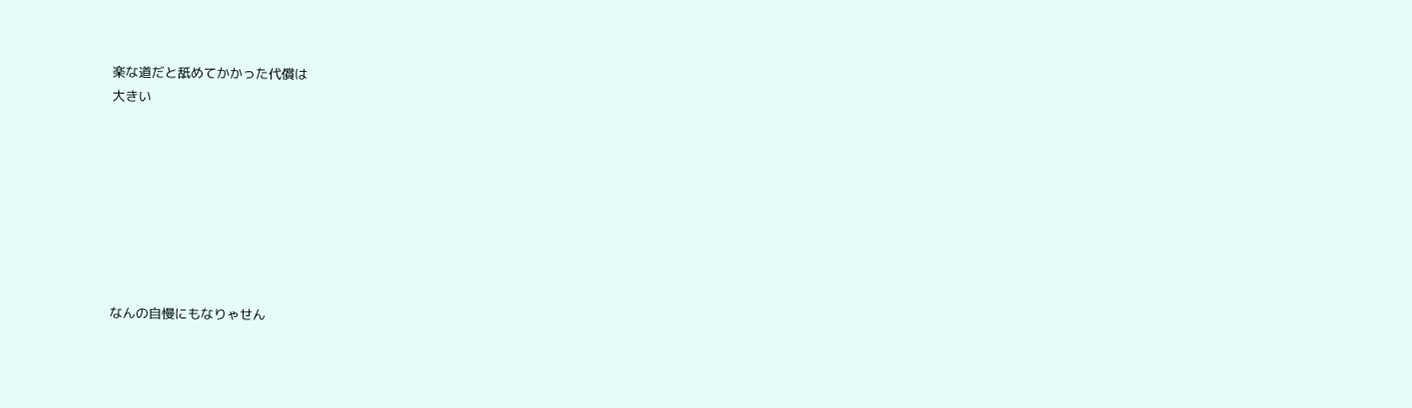楽な道だと舐めてかかった代償は
大きい








なんの自慢にもなりゃせん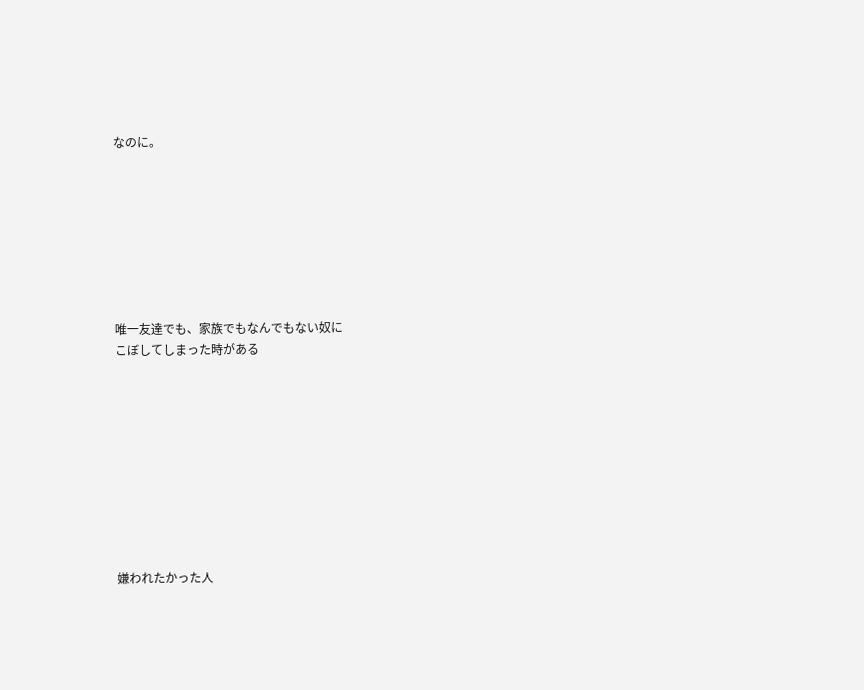なのに。








唯一友達でも、家族でもなんでもない奴に
こぼしてしまった時がある










嫌われたかった人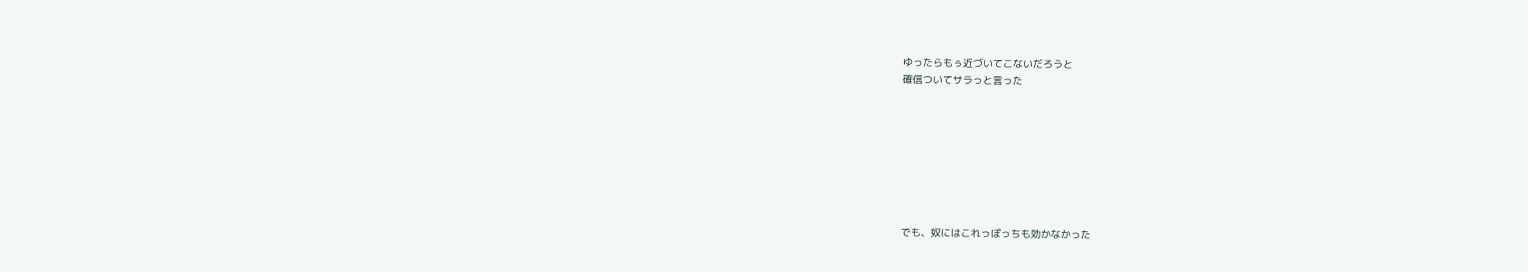ゆったらもぅ近づいてこないだろうと
確信ついてサラっと言った








でも、奴にはこれっぽっちも効かなかった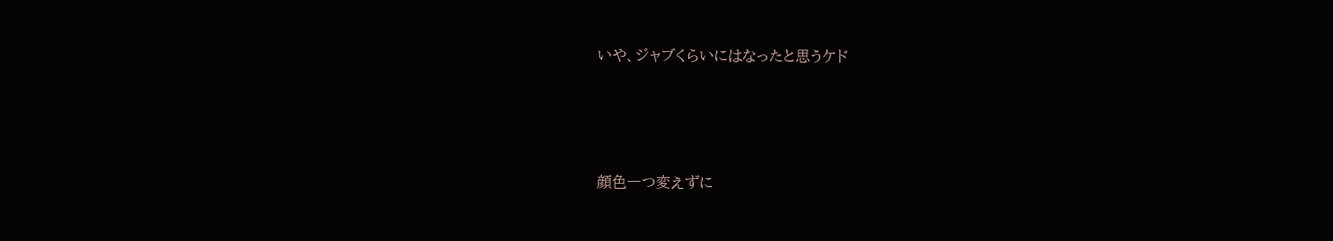いや、ジャブくらいにはなったと思うケド




顔色一つ変えずに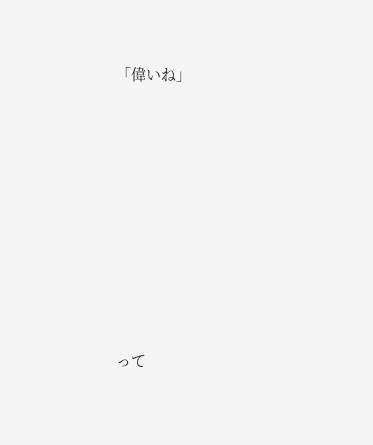「偉いね」










って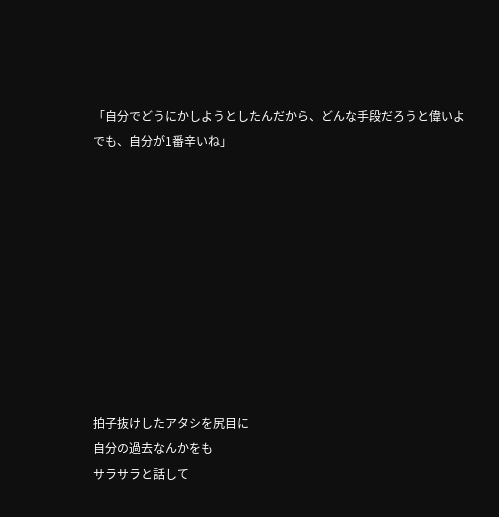「自分でどうにかしようとしたんだから、どんな手段だろうと偉いよ
でも、自分が1番辛いね」










拍子抜けしたアタシを尻目に
自分の過去なんかをも
サラサラと話して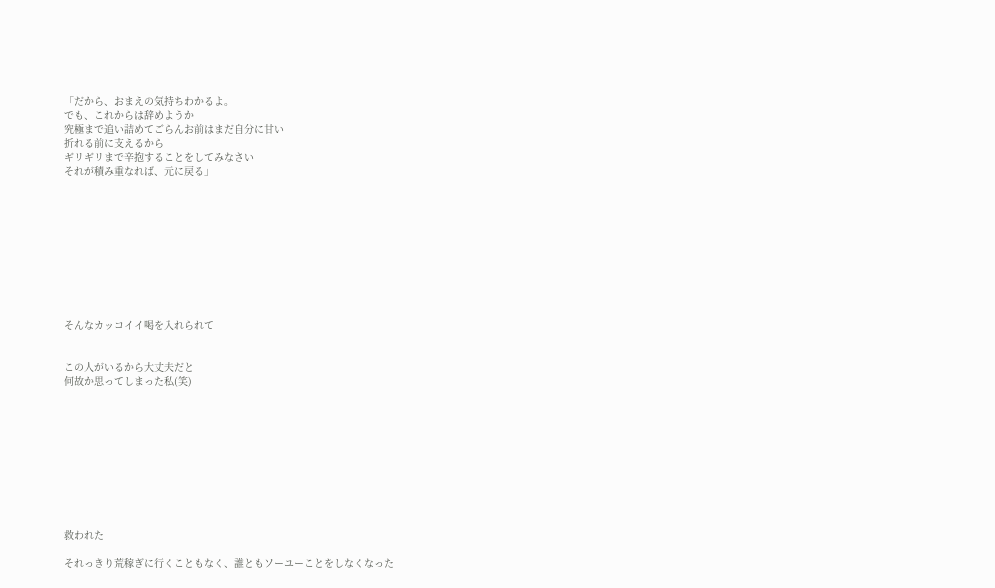「だから、おまえの気持ちわかるよ。
でも、これからは辞めようか
究極まで追い詰めてごらんお前はまだ自分に甘い
折れる前に支えるから
ギリギリまで辛抱することをしてみなさい
それが積み重なれば、元に戻る」










そんなカッコイイ喝を入れられて


この人がいるから大丈夫だと
何故か思ってしまった私(笑)










救われた

それっきり荒稼ぎに行くこともなく、誰ともソーユーことをしなくなった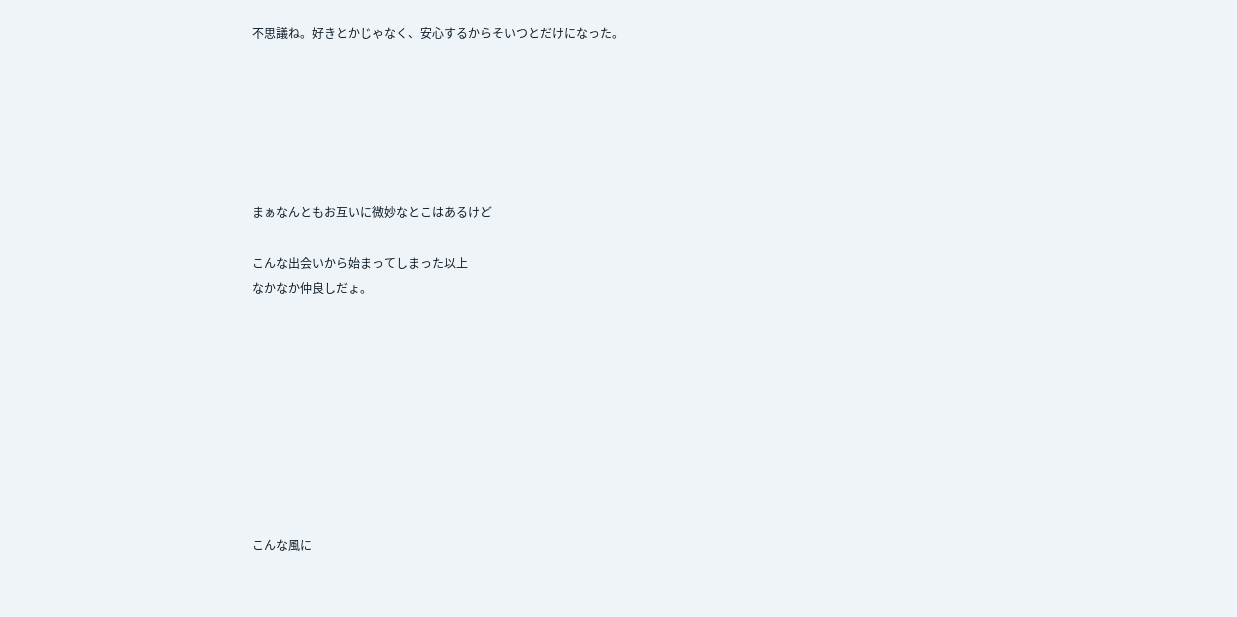不思議ね。好きとかじゃなく、安心するからそいつとだけになった。






まぁなんともお互いに微妙なとこはあるけど

こんな出会いから始まってしまった以上
なかなか仲良しだょ。









こんな風に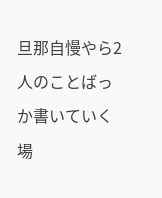旦那自慢やら2人のことばっか書いていく場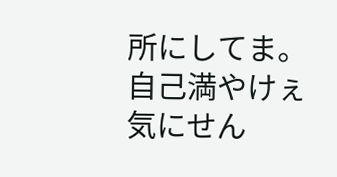所にしてま。
自己満やけぇ気にせん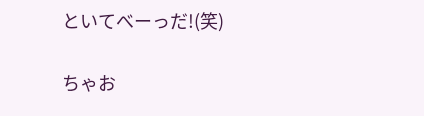といてべーっだ!(笑)

ちゃお